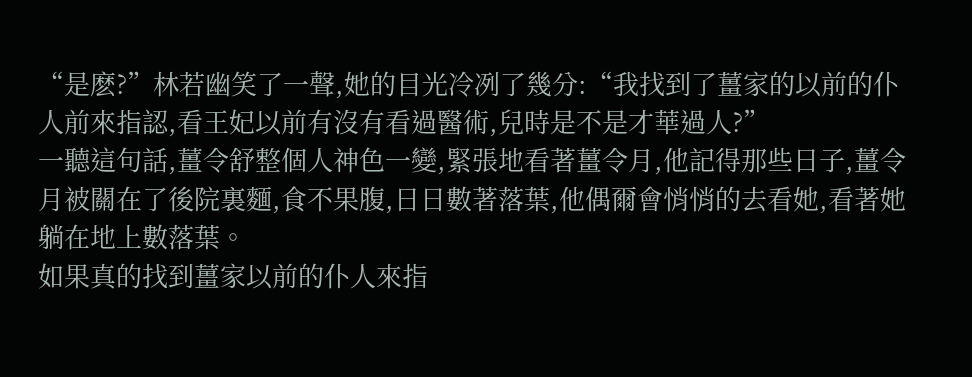“是麽?”林若幽笑了一聲,她的目光冷冽了幾分:“我找到了薑家的以前的仆人前來指認,看王妃以前有沒有看過醫術,兒時是不是才華過人?”
一聽這句話,薑令舒整個人神色一變,緊張地看著薑令月,他記得那些日子,薑令月被關在了後院裏麵,食不果腹,日日數著落葉,他偶爾會悄悄的去看她,看著她躺在地上數落葉。
如果真的找到薑家以前的仆人來指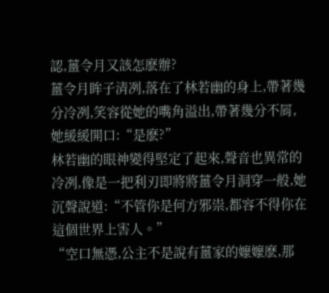認,薑令月又該怎麽辦?
薑令月眸子清冽,落在了林若幽的身上,帶著幾分冷冽,笑容從她的嘴角溢出,帶著幾分不屑,她緩緩開口:“是麽?”
林若幽的眼神變得堅定了起來,聲音也異常的冷冽,像是一把利刃即將將薑令月洞穿一般,她沉聲說道:“不管你是何方邪祟,都容不得你在這個世界上害人。”
“空口無憑,公主不是說有薑家的嬤嬤麽,那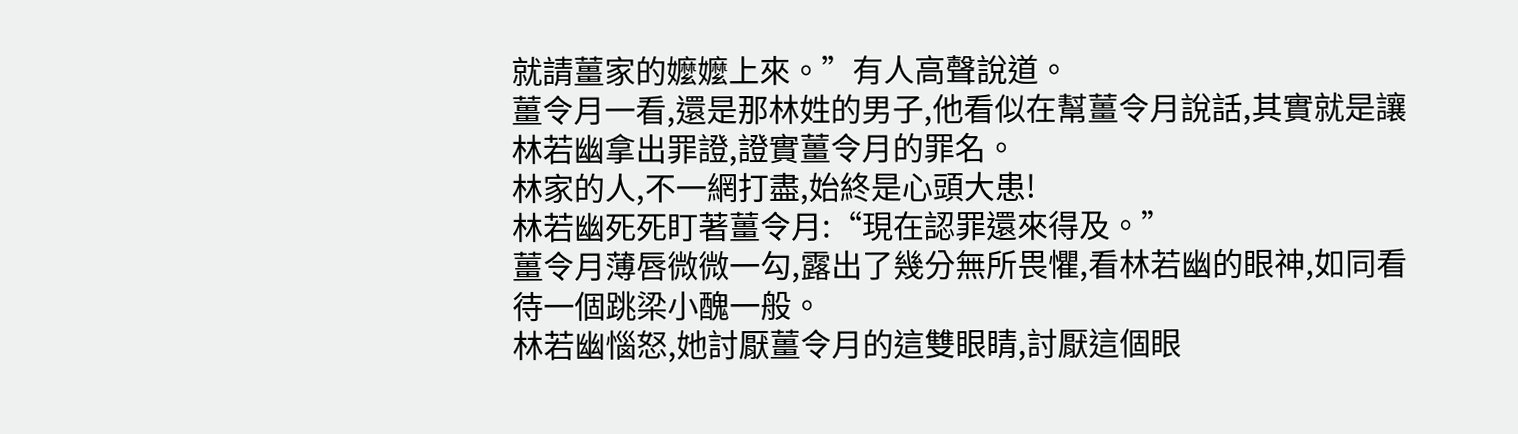就請薑家的嬤嬤上來。”有人高聲說道。
薑令月一看,還是那林姓的男子,他看似在幫薑令月說話,其實就是讓林若幽拿出罪證,證實薑令月的罪名。
林家的人,不一網打盡,始終是心頭大患!
林若幽死死盯著薑令月:“現在認罪還來得及。”
薑令月薄唇微微一勾,露出了幾分無所畏懼,看林若幽的眼神,如同看待一個跳梁小醜一般。
林若幽惱怒,她討厭薑令月的這雙眼睛,討厭這個眼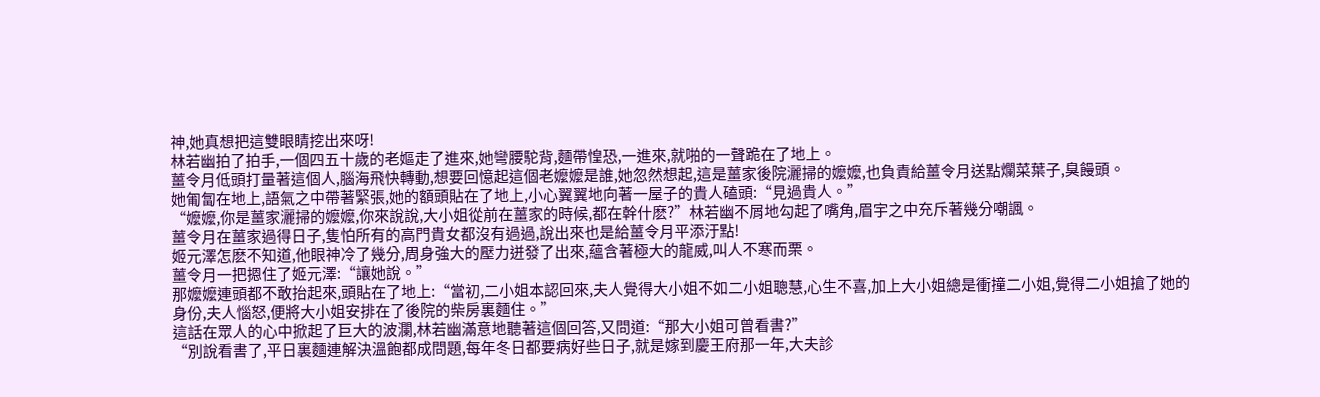神,她真想把這雙眼睛挖出來呀!
林若幽拍了拍手,一個四五十歲的老嫗走了進來,她彎腰駝背,麵帶惶恐,一進來,就啪的一聲跪在了地上。
薑令月低頭打量著這個人,腦海飛快轉動,想要回憶起這個老嬤嬤是誰,她忽然想起,這是薑家後院灑掃的嬤嬤,也負責給薑令月送點爛菜葉子,臭饅頭。
她匍匐在地上,語氣之中帶著緊張,她的額頭貼在了地上,小心翼翼地向著一屋子的貴人磕頭:“見過貴人。”
“嬤嬤,你是薑家灑掃的嬤嬤,你來說說,大小姐從前在薑家的時候,都在幹什麽?”林若幽不屑地勾起了嘴角,眉宇之中充斥著幾分嘲諷。
薑令月在薑家過得日子,隻怕所有的高門貴女都沒有過過,說出來也是給薑令月平添汙點!
姬元澤怎麽不知道,他眼神冷了幾分,周身強大的壓力迸發了出來,蘊含著極大的龍威,叫人不寒而栗。
薑令月一把摁住了姬元澤:“讓她說。”
那嬤嬤連頭都不敢抬起來,頭貼在了地上:“當初,二小姐本認回來,夫人覺得大小姐不如二小姐聰慧,心生不喜,加上大小姐總是衝撞二小姐,覺得二小姐搶了她的身份,夫人惱怒,便將大小姐安排在了後院的柴房裏麵住。”
這話在眾人的心中掀起了巨大的波瀾,林若幽滿意地聽著這個回答,又問道:“那大小姐可曾看書?”
“別說看書了,平日裏麵連解決溫飽都成問題,每年冬日都要病好些日子,就是嫁到慶王府那一年,大夫診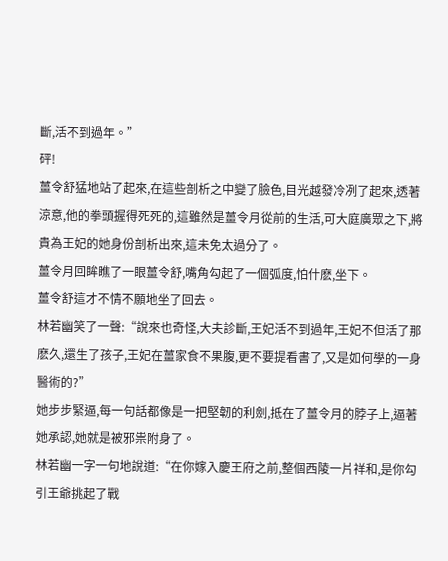斷,活不到過年。”
砰!
薑令舒猛地站了起來,在這些剖析之中變了臉色,目光越發冷冽了起來,透著涼意,他的拳頭握得死死的,這雖然是薑令月從前的生活,可大庭廣眾之下,將貴為王妃的她身份剖析出來,這未免太過分了。
薑令月回眸瞧了一眼薑令舒,嘴角勾起了一個弧度,怕什麽,坐下。
薑令舒這才不情不願地坐了回去。
林若幽笑了一聲:“說來也奇怪,大夫診斷,王妃活不到過年,王妃不但活了那麽久,還生了孩子,王妃在薑家食不果腹,更不要提看書了,又是如何學的一身醫術的?”
她步步緊逼,每一句話都像是一把堅韌的利劍,抵在了薑令月的脖子上,逼著她承認,她就是被邪祟附身了。
林若幽一字一句地說道:“在你嫁入慶王府之前,整個西陵一片祥和,是你勾引王爺挑起了戰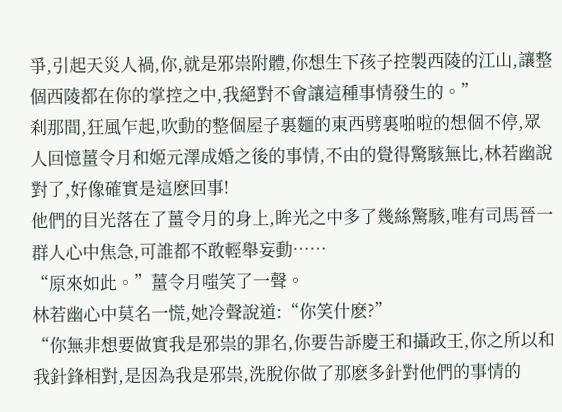爭,引起天災人禍,你,就是邪祟附體,你想生下孩子控製西陵的江山,讓整個西陵都在你的掌控之中,我絕對不會讓這種事情發生的。”
刹那間,狂風乍起,吹動的整個屋子裏麵的東西劈裏啪啦的想個不停,眾人回憶薑令月和姬元澤成婚之後的事情,不由的覺得驚駭無比,林若幽說對了,好像確實是這麽回事!
他們的目光落在了薑令月的身上,眸光之中多了幾絲驚駭,唯有司馬晉一群人心中焦急,可誰都不敢輕舉妄動……
“原來如此。”薑令月嗤笑了一聲。
林若幽心中莫名一慌,她冷聲說道:“你笑什麽?”
“你無非想要做實我是邪祟的罪名,你要告訴慶王和攝政王,你之所以和我針鋒相對,是因為我是邪祟,洗脫你做了那麽多針對他們的事情的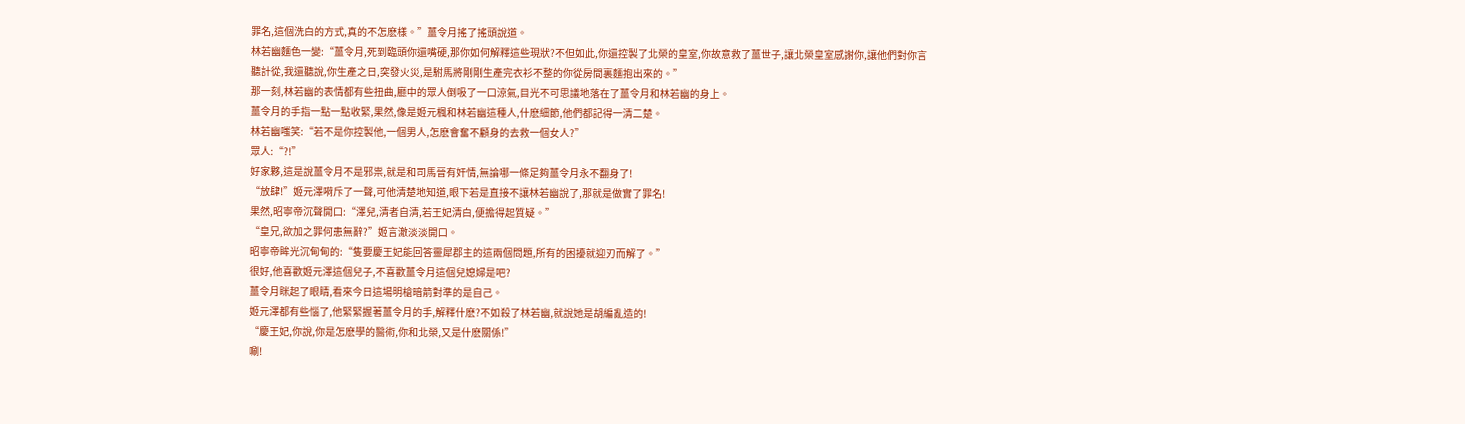罪名,這個洗白的方式,真的不怎麽樣。”薑令月搖了搖頭說道。
林若幽麵色一變:“薑令月,死到臨頭你還嘴硬,那你如何解釋這些現狀?不但如此,你還控製了北榮的皇室,你故意救了薑世子,讓北榮皇室感謝你,讓他們對你言聽計從,我還聽說,你生產之日,突發火災,是駙馬將剛剛生產完衣衫不整的你從房間裏麵抱出來的。”
那一刻,林若幽的表情都有些扭曲,廳中的眾人倒吸了一口涼氣,目光不可思議地落在了薑令月和林若幽的身上。
薑令月的手指一點一點收緊,果然,像是姬元楓和林若幽這種人,什麽細節,他們都記得一清二楚。
林若幽嗤笑:“若不是你控製他,一個男人,怎麽會奮不顧身的去救一個女人?”
眾人:“?!”
好家夥,這是說薑令月不是邪祟,就是和司馬晉有奸情,無論哪一條足夠薑令月永不翻身了!
“放肆!”姬元澤嗬斥了一聲,可他清楚地知道,眼下若是直接不讓林若幽說了,那就是做實了罪名!
果然,昭寧帝沉聲開口:“澤兒,清者自清,若王妃清白,便擔得起質疑。”
“皇兄,欲加之罪何患無辭?”姬言澈淡淡開口。
昭寧帝眸光沉甸甸的:“隻要慶王妃能回答靈犀郡主的這兩個問題,所有的困擾就迎刃而解了。”
很好,他喜歡姬元澤這個兒子,不喜歡薑令月這個兒媳婦是吧?
薑令月眯起了眼睛,看來今日這場明槍暗箭對準的是自己。
姬元澤都有些惱了,他緊緊握著薑令月的手,解釋什麽?不如殺了林若幽,就說她是胡編亂造的!
“慶王妃,你說,你是怎麽學的醫術,你和北榮,又是什麽關係!”
唰!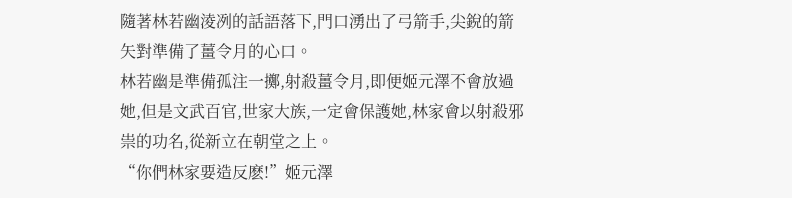隨著林若幽淩冽的話語落下,門口湧出了弓箭手,尖銳的箭矢對準備了薑令月的心口。
林若幽是準備孤注一擲,射殺薑令月,即便姬元澤不會放過她,但是文武百官,世家大族,一定會保護她,林家會以射殺邪祟的功名,從新立在朝堂之上。
“你們林家要造反麽!”姬元澤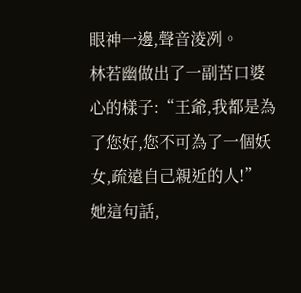眼神一邊,聲音淩冽。
林若幽做出了一副苦口婆心的樣子:“王爺,我都是為了您好,您不可為了一個妖女,疏遠自己親近的人!”
她這句話,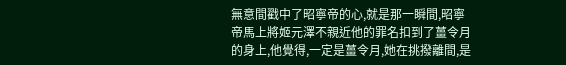無意間戳中了昭寧帝的心,就是那一瞬間,昭寧帝馬上將姬元澤不親近他的罪名扣到了薑令月的身上,他覺得,一定是薑令月,她在挑撥離間,是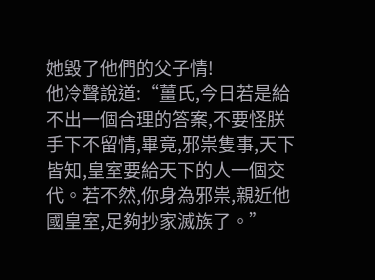她毀了他們的父子情!
他冷聲說道:“薑氏,今日若是給不出一個合理的答案,不要怪朕手下不留情,畢竟,邪祟隻事,天下皆知,皇室要給天下的人一個交代。若不然,你身為邪祟,親近他國皇室,足夠抄家滅族了。”